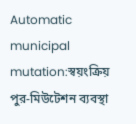Automatic municipal mutation:স্বয়ংক্রিয় পুর-মিউটেশন ব্যবস্থা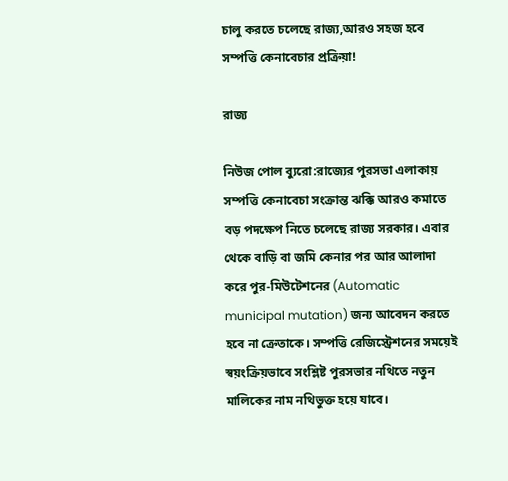চালু করতে চলেছে রাজ্য,আরও সহজ হবে সম্পত্তি কেনাবেচার প্রক্রিয়া!

রাজ্য

নিউজ পোল ব্যুরো:রাজ্যের পুরসভা এলাকায় সম্পত্তি কেনাবেচা সংক্রান্ত ঝক্কি আরও কমাতে বড় পদক্ষেপ নিতে চলেছে রাজ্য সরকার। এবার থেকে বাড়ি বা জমি কেনার পর আর আলাদা করে পুর-মিউটেশনের (Automatic municipal mutation) জন্য আবেদন করতে হবে না ক্রেতাকে। সম্পত্তি রেজিস্ট্রেশনের সময়েই স্বয়ংক্রিয়ভাবে সংশ্লিষ্ট পুরসভার নথিতে নতুন মালিকের নাম নথিভুক্ত হয়ে যাবে।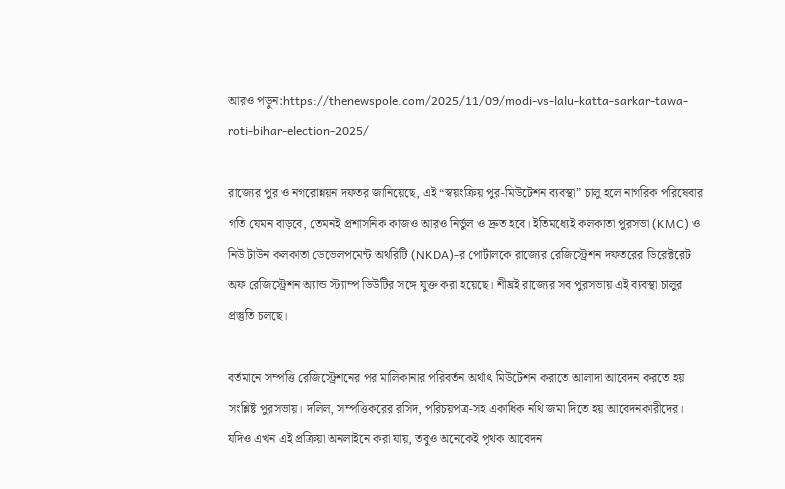আরও পড়ুন:https://thenewspole.com/2025/11/09/modi-vs-lalu-katta-sarkar-tawa-roti-bihar-election-2025/

রাজ্যের পুর ও নগরোন্নয়ন দফতর জানিয়েছে, এই “স্বয়ংক্রিয় পুর-মিউটেশন ব্যবস্থা” চালু হলে নাগরিক পরিষেবার গতি যেমন বাড়বে, তেমনই প্রশাসনিক কাজও আরও নির্ভুল ও দ্রুত হবে। ইতিমধ্যেই কলকাতা পুরসভা (KMC) ও নিউ টাউন কলকাতা ডেভেলপমেন্ট অথরিটি (NKDA)-র পোর্টালকে রাজ্যের রেজিস্ট্রেশন দফতরের ডিরেক্টরেট অফ রেজিস্ট্রেশন অ্যান্ড স্ট্যাম্প ডিউটির সঙ্গে যুক্ত করা হয়েছে। শীঘ্রই রাজ্যের সব পুরসভায় এই ব্যবস্থা চালুর প্রস্তুতি চলছে।

বর্তমানে সম্পত্তি রেজিস্ট্রেশনের পর মালিকানার পরিবর্তন অর্থাৎ মিউটেশন করাতে আলাদা আবেদন করতে হয় সংশ্লিষ্ট পুরসভায়। দলিল, সম্পত্তিকরের রসিদ, পরিচয়পত্র-সহ একাধিক নথি জমা দিতে হয় আবেদনকারীদের। যদিও এখন এই প্রক্রিয়া অনলাইনে করা যায়, তবুও অনেকেই পৃথক আবেদন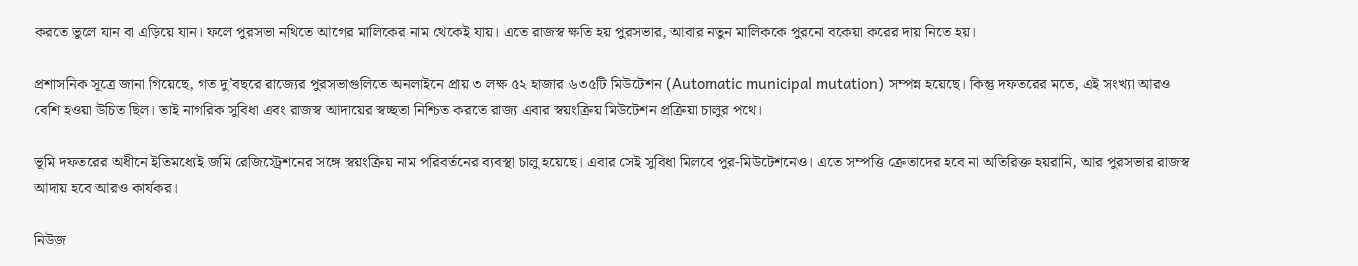করতে ভুলে যান বা এড়িয়ে যান। ফলে পুরসভা নথিতে আগের মালিকের নাম থেকেই যায়। এতে রাজস্ব ক্ষতি হয় পুরসভার, আবার নতুন মালিককে পুরনো বকেয়া করের দায় নিতে হয়।

প্রশাসনিক সূত্রে জানা গিয়েছে, গত দু’বছরে রাজ্যের পুরসভাগুলিতে অনলাইনে প্রায় ৩ লক্ষ ৫২ হাজার ৬৩৫টি মিউটেশন (Automatic municipal mutation) সম্পন্ন হয়েছে। কিন্তু দফতরের মতে, এই সংখ্যা আরও বেশি হওয়া উচিত ছিল। তাই নাগরিক সুবিধা এবং রাজস্ব আদায়ের স্বচ্ছতা নিশ্চিত করতে রাজ্য এবার স্বয়ংক্রিয় মিউটেশন প্রক্রিয়া চালুর পথে।

ভূমি দফতরের অধীনে ইতিমধ্যেই জমি রেজিস্ট্রেশনের সঙ্গে স্বয়ংক্রিয় নাম পরিবর্তনের ব্যবস্থা চালু হয়েছে। এবার সেই সুবিধা মিলবে পুর-মিউটেশনেও। এতে সম্পত্তি ক্রেতাদের হবে না অতিরিক্ত হয়রানি, আর পুরসভার রাজস্ব আদায় হবে আরও কার্যকর।

নিউজ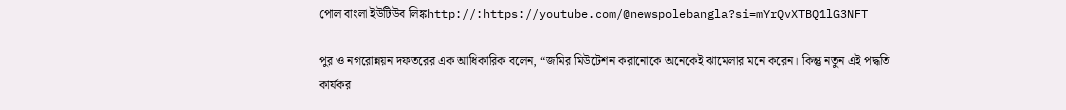পোল বাংলা ইউটিউব লিঙ্কhttp://:https://youtube.com/@newspolebangla?si=mYrQvXTBQ1lG3NFT

পুর ও নগরোন্নয়ন দফতরের এক আধিকারিক বলেন, “জমির মিউটেশন করানোকে অনেকেই ঝামেলার মনে করেন। কিন্তু নতুন এই পদ্ধতি কার্যকর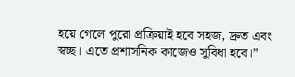হয়ে গেলে পুরো প্রক্রিয়াই হবে সহজ, দ্রুত এবং স্বচ্ছ। এতে প্রশাসনিক কাজেও সুবিধা হবে।”